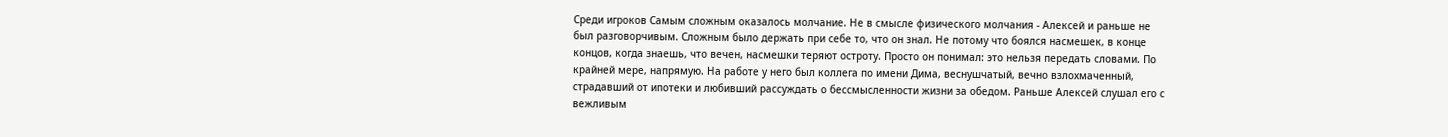Среди игроков Самым сложным оказалось молчание. Не в смысле физического молчания - Алексей и раньше не был разговорчивым. Сложным было держать при себе то, что он знал. Не потому что боялся насмешек, в конце концов, когда знаешь, что вечен, насмешки теряют остроту. Просто он понимал: это нельзя передать словами. По крайней мере, напрямую. На работе у него был коллега по имени Дима, веснушчатый, вечно взлохмаченный, страдавший от ипотеки и любивший рассуждать о бессмысленности жизни за обедом. Раньше Алексей слушал его с вежливым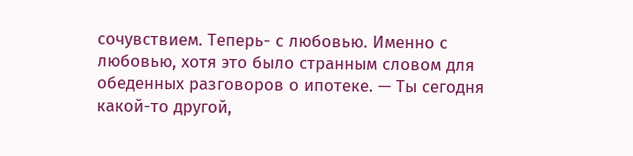сочувствием. Теперь- с любовью. Именно с любовью, хотя это было странным словом для обеденных разговоров о ипотеке. — Ты сегодня какой-то другой,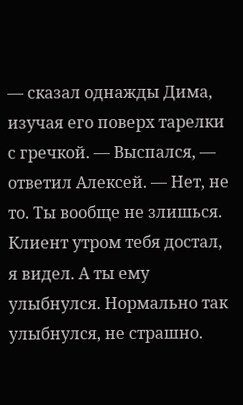— сказал однажды Дима, изучая его поверх тарелки с гречкой. — Выспался, — ответил Алексей. — Нет, не то. Ты вообще не злишься. Клиент утром тебя достал, я видел. А ты ему улыбнулся. Нормально так улыбнулся, не страшно.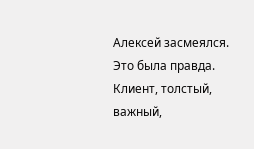Алексей засмеялся. Это была правда. Клиент, толстый, важный,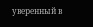уверенный в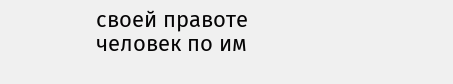своей правоте человек по им